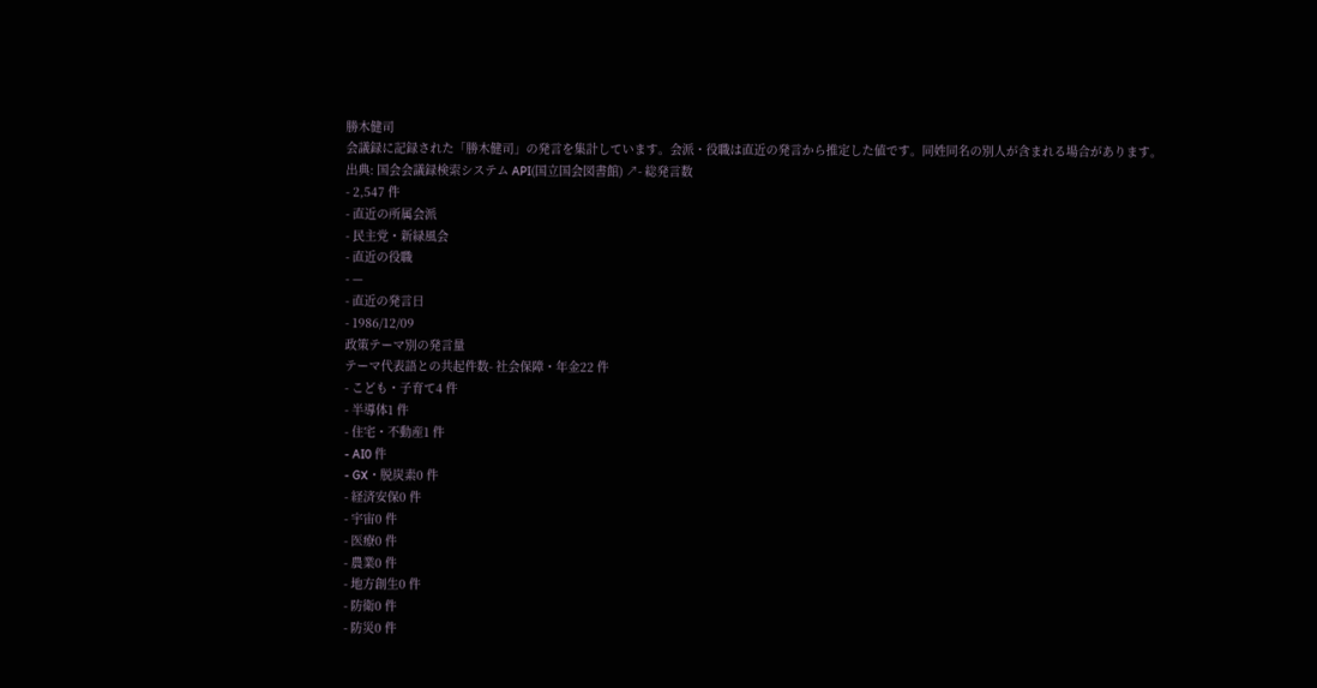勝木健司
会議録に記録された「勝木健司」の発言を集計しています。会派・役職は直近の発言から推定した値です。同姓同名の別人が含まれる場合があります。
出典: 国会会議録検索システム API(国立国会図書館) ↗- 総発言数
- 2,547 件
- 直近の所属会派
- 民主党・新緑風会
- 直近の役職
- —
- 直近の発言日
- 1986/12/09
政策テーマ別の発言量
テーマ代表語との共起件数- 社会保障・年金22 件
- こども・子育て4 件
- 半導体1 件
- 住宅・不動産1 件
- AI0 件
- GX・脱炭素0 件
- 経済安保0 件
- 宇宙0 件
- 医療0 件
- 農業0 件
- 地方創生0 件
- 防衛0 件
- 防災0 件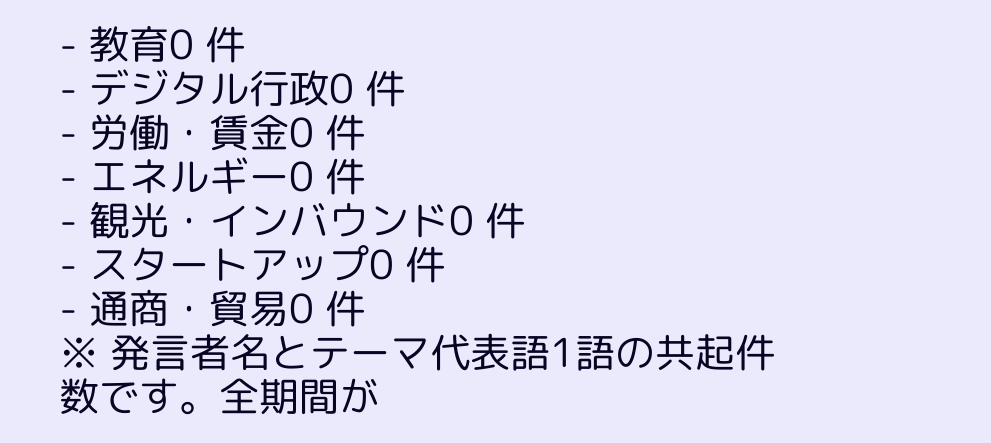- 教育0 件
- デジタル行政0 件
- 労働・賃金0 件
- エネルギー0 件
- 観光・インバウンド0 件
- スタートアップ0 件
- 通商・貿易0 件
※ 発言者名とテーマ代表語1語の共起件数です。全期間が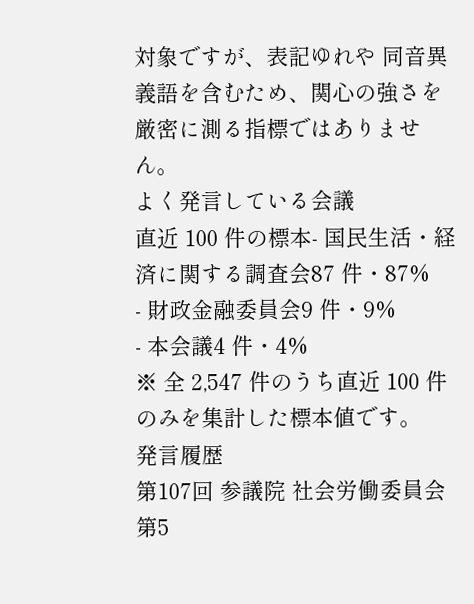対象ですが、表記ゆれや 同音異義語を含むため、関心の強さを厳密に測る指標ではありません。
よく発言している会議
直近 100 件の標本- 国民生活・経済に関する調査会87 件・87%
- 財政金融委員会9 件・9%
- 本会議4 件・4%
※ 全 2,547 件のうち直近 100 件のみを集計した標本値です。
発言履歴
第107回 参議院 社会労働委員会 第5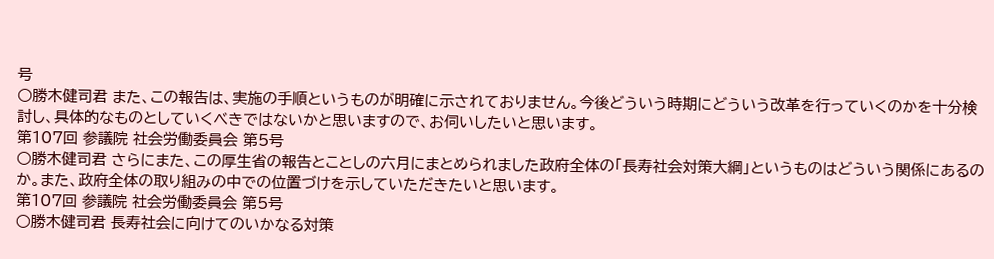号
○勝木健司君 また、この報告は、実施の手順というものが明確に示されておりません。今後どういう時期にどういう改革を行っていくのかを十分検討し、具体的なものとしていくべきではないかと思いますので、お伺いしたいと思います。
第107回 参議院 社会労働委員会 第5号
○勝木健司君 さらにまた、この厚生省の報告とことしの六月にまとめられました政府全体の「長寿社会対策大綱」というものはどういう関係にあるのか。また、政府全体の取り組みの中での位置づけを示していただきたいと思います。
第107回 参議院 社会労働委員会 第5号
○勝木健司君 長寿社会に向けてのいかなる対策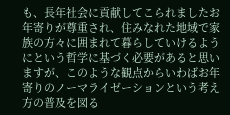も、長年社会に貢献してこられましたお年寄りが尊重され、住みなれた地域で家族の方々に囲まれて暮らしていけるようにという哲学に基づく必要があると思いますが、このような観点からいわばお年寄りのノーマライゼーションという考え方の普及を図る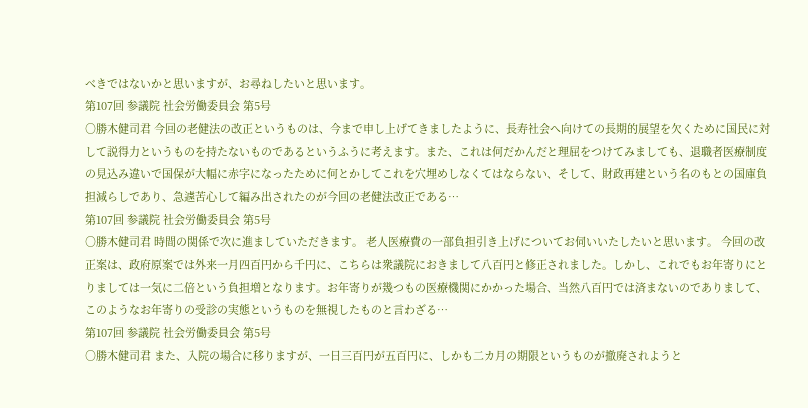べきではないかと思いますが、お尋ねしたいと思います。
第107回 参議院 社会労働委員会 第5号
○勝木健司君 今回の老健法の改正というものは、今まで申し上げてきましたように、長寿社会へ向けての長期的展望を欠くために国民に対して説得力というものを持たないものであるというふうに考えます。また、これは何だかんだと理屈をつけてみましても、退職者医療制度の見込み違いで国保が大幅に赤字になったために何とかしてこれを穴埋めしなくてはならない、そして、財政再建という名のもとの国庫負担減らしであり、急遽苦心して編み出されたのが今回の老健法改正である…
第107回 参議院 社会労働委員会 第5号
○勝木健司君 時間の関係で次に進ましていただきます。 老人医療費の一部負担引き上げについてお伺いいたしたいと思います。 今回の改正案は、政府原案では外来一月四百円から千円に、こちらは衆議院におきまして八百円と修正されました。しかし、これでもお年寄りにとりましては一気に二倍という負担増となります。お年寄りが幾つもの医療機関にかかった場合、当然八百円では済まないのでありまして、このようなお年寄りの受診の実態というものを無視したものと言わざる…
第107回 参議院 社会労働委員会 第5号
○勝木健司君 また、入院の場合に移りますが、一日三百円が五百円に、しかも二カ月の期限というものが撤廃されようと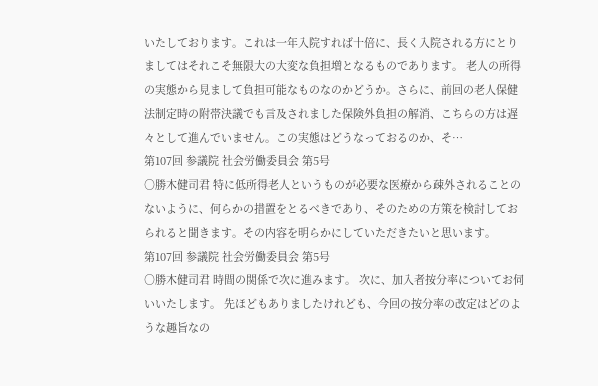いたしております。これは一年入院すれば十倍に、長く入院される方にとりましてはそれこそ無限大の大変な負担増となるものであります。 老人の所得の実態から見まして負担可能なものなのかどうか。さらに、前回の老人保健法制定時の附帯決議でも言及されました保険外負担の解消、こちらの方は遅々として進んでいません。この実態はどうなっておるのか、そ…
第107回 参議院 社会労働委員会 第5号
○勝木健司君 特に低所得老人というものが必要な医療から疎外されることのないように、何らかの措置をとるべきであり、そのための方策を検討しておられると聞きます。その内容を明らかにしていただきたいと思います。
第107回 参議院 社会労働委員会 第5号
○勝木健司君 時間の関係で次に進みます。 次に、加入者按分率についてお伺いいたします。 先ほどもありましたけれども、今回の按分率の改定はどのような趣旨なの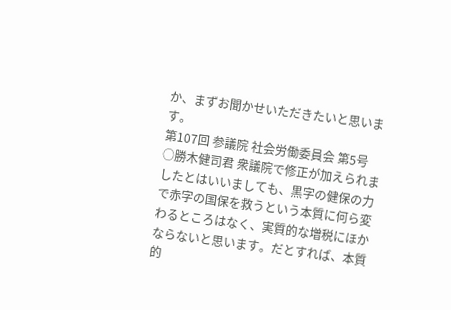か、まずお聞かせいただきたいと思います。
第107回 参議院 社会労働委員会 第5号
○勝木健司君 衆議院で修正が加えられましたとはいいましても、黒字の健保の力で赤字の国保を救うという本質に何ら変わるところはなく、実質的な増税にほかならないと思います。だとすれば、本質的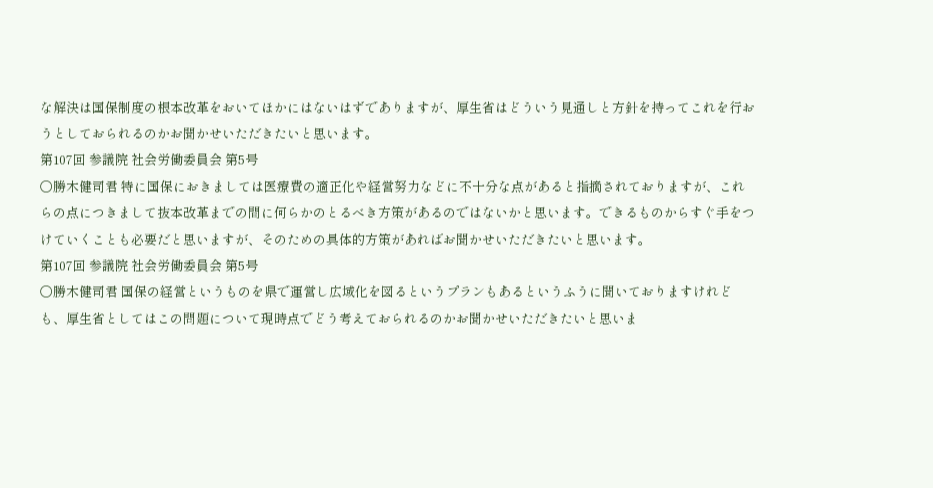な解決は国保制度の根本改革をおいてほかにはないはずでありますが、厚生省はどういう見通しと方針を持ってこれを行おうとしておられるのかお聞かせいただきたいと思います。
第107回 参議院 社会労働委員会 第5号
○勝木健司君 特に国保におきましては医療費の適正化や経営努力などに不十分な点があると指摘されておりますが、これらの点につきまして抜本改革までの間に何らかのとるべき方策があるのではないかと思います。できるものからすぐ手をつけていくことも必要だと思いますが、そのための具体的方策があればお聞かせいただきたいと思います。
第107回 参議院 社会労働委員会 第5号
○勝木健司君 国保の経営というものを県で運営し広域化を図るというプランもあるというふうに聞いておりますけれども、厚生省としてはこの問題について現時点でどう考えておられるのかお聞かせいただきたいと思いま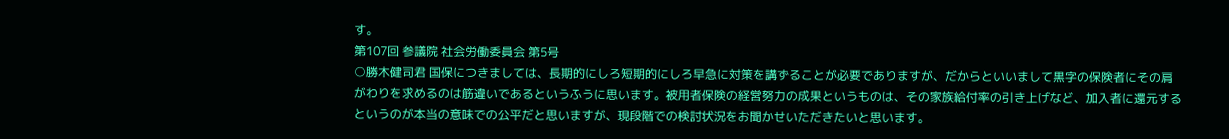す。
第107回 参議院 社会労働委員会 第5号
○勝木健司君 国保につきましては、長期的にしろ短期的にしろ早急に対策を講ずることが必要でありますが、だからといいまして黒字の保険者にその肩がわりを求めるのは筋違いであるというふうに思います。被用者保険の経営努力の成果というものは、その家族給付率の引き上げなど、加入者に還元するというのが本当の意味での公平だと思いますが、現段階での検討状況をお聞かせいただきたいと思います。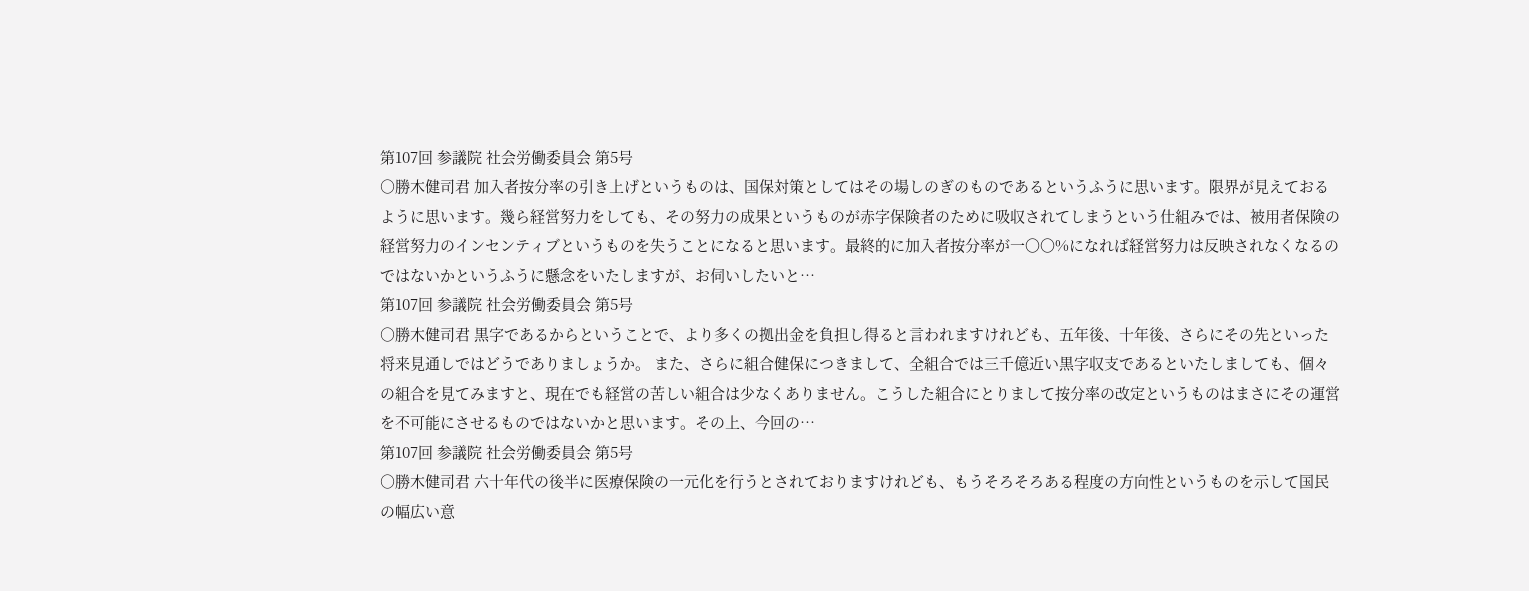第107回 参議院 社会労働委員会 第5号
○勝木健司君 加入者按分率の引き上げというものは、国保対策としてはその場しのぎのものであるというふうに思います。限界が見えておるように思います。幾ら経営努力をしても、その努力の成果というものが赤字保険者のために吸収されてしまうという仕組みでは、被用者保険の経営努力のインセンティブというものを失うことになると思います。最終的に加入者按分率が一〇〇%になれば経営努力は反映されなくなるのではないかというふうに懸念をいたしますが、お伺いしたいと…
第107回 参議院 社会労働委員会 第5号
○勝木健司君 黒字であるからということで、より多くの拠出金を負担し得ると言われますけれども、五年後、十年後、さらにその先といった将来見通しではどうでありましょうか。 また、さらに組合健保につきまして、全組合では三千億近い黒字収支であるといたしましても、個々の組合を見てみますと、現在でも経営の苦しい組合は少なくありません。こうした組合にとりまして按分率の改定というものはまさにその運営を不可能にさせるものではないかと思います。その上、今回の…
第107回 参議院 社会労働委員会 第5号
○勝木健司君 六十年代の後半に医療保険の一元化を行うとされておりますけれども、もうそろそろある程度の方向性というものを示して国民の幅広い意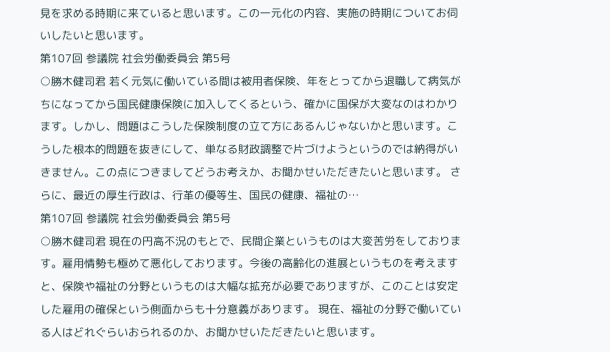見を求める時期に来ていると思います。この一元化の内容、実施の時期についてお伺いしたいと思います。
第107回 参議院 社会労働委員会 第5号
○勝木健司君 若く元気に働いている間は被用者保険、年をとってから退職して病気がちになってから国民健康保険に加入してくるという、確かに国保が大変なのはわかります。しかし、問題はこうした保険制度の立て方にあるんじゃないかと思います。こうした根本的問題を抜きにして、単なる財政調整で片づけようというのでは納得がいきません。この点につきましてどうお考えか、お聞かせいただきたいと思います。 さらに、最近の厚生行政は、行革の優等生、国民の健康、福祉の…
第107回 参議院 社会労働委員会 第5号
○勝木健司君 現在の円高不況のもとで、民間企業というものは大変苦労をしております。雇用情勢も極めて悪化しております。今後の高齢化の進展というものを考えますと、保険や福祉の分野というものは大幅な拡充が必要でありますが、このことは安定した雇用の確保という側面からも十分意義があります。 現在、福祉の分野で働いている人はどれぐらいおられるのか、お聞かせいただきたいと思います。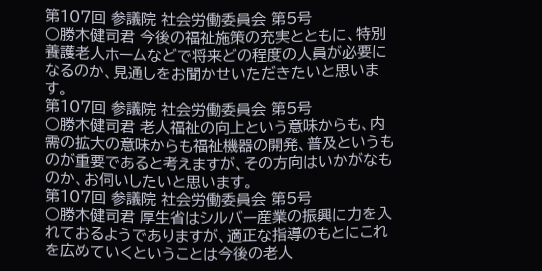第107回 参議院 社会労働委員会 第5号
○勝木健司君 今後の福祉施策の充実とともに、特別養護老人ホームなどで将来どの程度の人員が必要になるのか、見通しをお聞かせいただきたいと思います。
第107回 参議院 社会労働委員会 第5号
○勝木健司君 老人福祉の向上という意味からも、内需の拡大の意味からも福祉機器の開発、普及というものが重要であると考えますが、その方向はいかがなものか、お伺いしたいと思います。
第107回 参議院 社会労働委員会 第5号
○勝木健司君 厚生省はシルバー産業の振興に力を入れておるようでありますが、適正な指導のもとにこれを広めていくということは今後の老人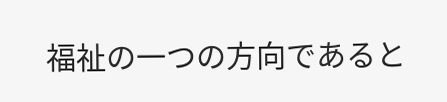福祉の一つの方向であると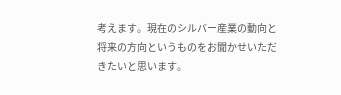考えます。現在のシルバー産業の動向と将来の方向というものをお聞かせいただきたいと思います。